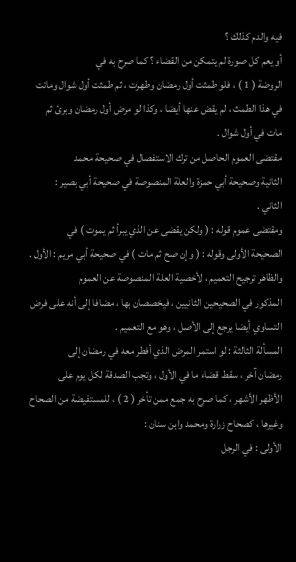فيه والدم كذلك ؟
أو يعم كل صورة لم يتمكن من القضاء ؟ كما صرح به في
الروضة ( 1 ) ، فلو طمثت أول رمضان وطهرت ، ثم طمثت أول شوال وماتت
في هذا الطمث ، لم يقض عنها أيضا ، وكذا لو مرض أول رمضان وبرئ ثم
مات في أول شوال .
مقتضى العموم الحاصل من ترك الاستفصال في صحيحة محمد
الثانية وصحيحة أبي حمزة والعلة المنصوصة في صحيحة أبي بصير :
الثاني .
ومقتضى عموم قوله : ( ولكن يقضى عن الذي يبرأ ثم يموت ) في
الصحيحة الأولى وقوله : ( وإن صح ثم مات ) في صحيحة أبي مريم : الأول .
والظاهر ترجيح التعميم ، لأخصية العلة المنصوصة عن العموم
المذكور في الصحيحين الثانيين ، فيخصصان بها ، مضافا إلى أنه على فرض
التساوي أيضا يرجع إلى الأصل ، وهو مع التعميم .
المسألة الثالثة : لو استمر المرض الذي أفطر معه في رمضان إلى
رمضان آخر ، سقط قضاء ما في الأول ، وتجب الصدقة لكل يوم على
الأظهر الأشهر ، كما صرح به جمع ممن تأخر ( 2 ) ، للمستفيضة من الصحاح
وغيرها ، كصحاح زرارة ومحمد وابن سنان :
الأولى : في الرجل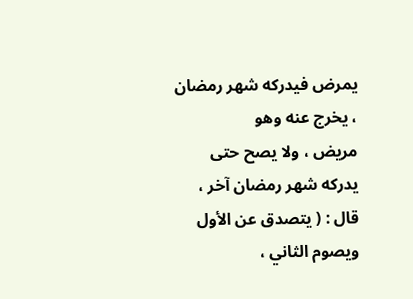يمرض فيدركه شهر رمضان ، يخرج عنه وهو
مريض ، ولا يصح حتى يدركه شهر رمضان آخر ، قال : ( يتصدق عن الأول
ويصوم الثاني ،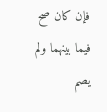فإن كان صح فيما بينهما ولم يصم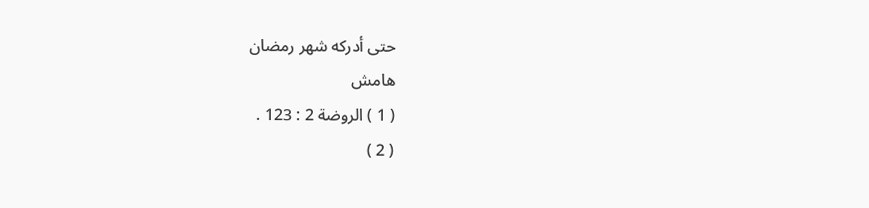حتى أدركه شهر رمضان
هامش
( 1 ) الروضة 2 : 123 .
( 2 )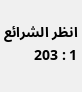انظر الشرائع 1 : 203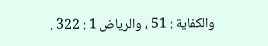والكفاية : 51 ، والرياض 1 : 322 .